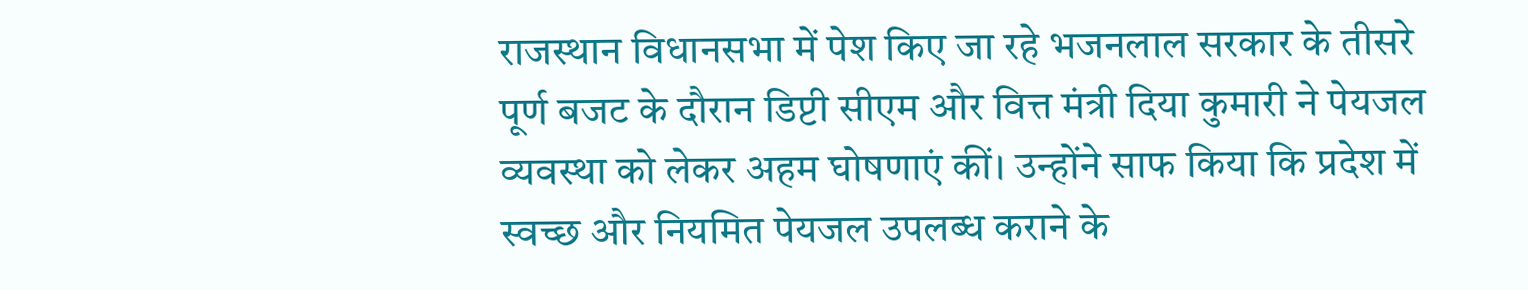राजस्थान विधानसभा में पेश किए जा रहे भजनलाल सरकार के तीसरे पूर्ण बजट के दौरान डिप्टी सीएम और वित्त मंत्री दिया कुमारी ने पेयजल व्यवस्था को लेकर अहम घोषणाएं कीं। उन्होंने साफ किया कि प्रदेश में स्वच्छ और नियमित पेयजल उपलब्ध कराने के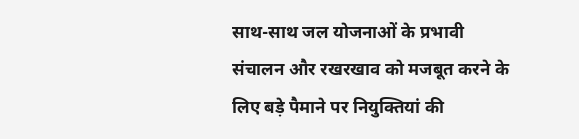साथ-साथ जल योजनाओं के प्रभावी संचालन और रखरखाव को मजबूत करने के लिए बड़े पैमाने पर नियुक्तियां की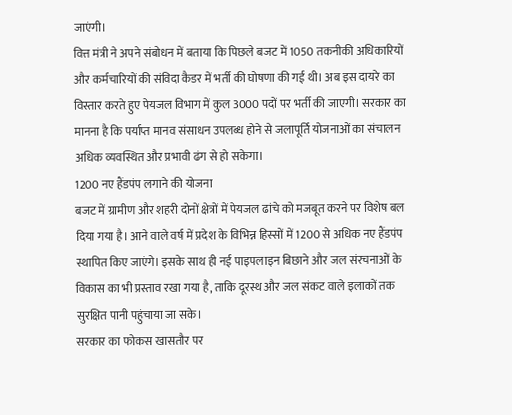जाएंगी।
वित्त मंत्री ने अपने संबोधन में बताया कि पिछले बजट में 1050 तकनीकी अधिकारियों और कर्मचारियों की संविदा कैडर में भर्ती की घोषणा की गई थी। अब इस दायरे का विस्तार करते हुए पेयजल विभाग में कुल 3000 पदों पर भर्ती की जाएगी। सरकार का मानना है कि पर्याप्त मानव संसाधन उपलब्ध होने से जलापूर्ति योजनाओं का संचालन अधिक व्यवस्थित और प्रभावी ढंग से हो सकेगा।
1200 नए हैंडपंप लगाने की योजना
बजट में ग्रामीण और शहरी दोनों क्षेत्रों में पेयजल ढांचे को मजबूत करने पर विशेष बल दिया गया है। आने वाले वर्ष में प्रदेश के विभिन्न हिस्सों में 1200 से अधिक नए हैंडपंप स्थापित किए जाएंगे। इसके साथ ही नई पाइपलाइन बिछाने और जल संरचनाओं के विकास का भी प्रस्ताव रखा गया है, ताकि दूरस्थ और जल संकट वाले इलाकों तक सुरक्षित पानी पहुंचाया जा सके।
सरकार का फोकस खासतौर पर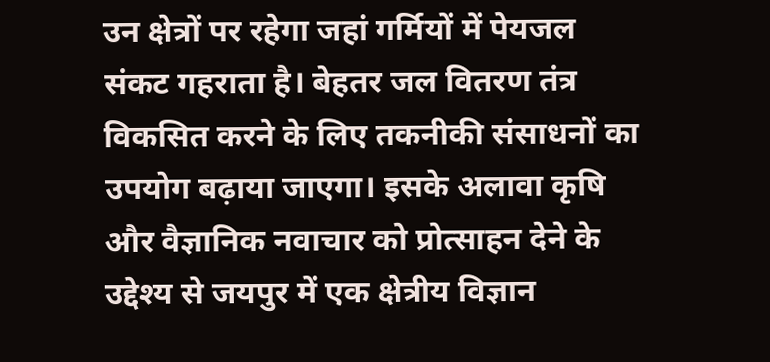उन क्षेत्रों पर रहेगा जहां गर्मियों में पेयजल संकट गहराता है। बेहतर जल वितरण तंत्र विकसित करने के लिए तकनीकी संसाधनों का उपयोग बढ़ाया जाएगा। इसके अलावा कृषि और वैज्ञानिक नवाचार को प्रोत्साहन देने के उद्देश्य से जयपुर में एक क्षेत्रीय विज्ञान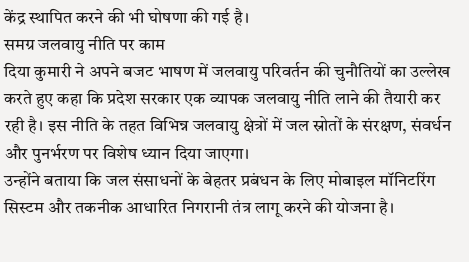केंद्र स्थापित करने की भी घोषणा की गई है।
समग्र जलवायु नीति पर काम
दिया कुमारी ने अपने बजट भाषण में जलवायु परिवर्तन की चुनौतियों का उल्लेख करते हुए कहा कि प्रदेश सरकार एक व्यापक जलवायु नीति लाने की तैयारी कर रही है। इस नीति के तहत विभिन्न जलवायु क्षेत्रों में जल स्रोतों के संरक्षण, संवर्धन और पुनर्भरण पर विशेष ध्यान दिया जाएगा।
उन्होंने बताया कि जल संसाधनों के बेहतर प्रबंधन के लिए मोबाइल मॉनिटरिंग सिस्टम और तकनीक आधारित निगरानी तंत्र लागू करने की योजना है।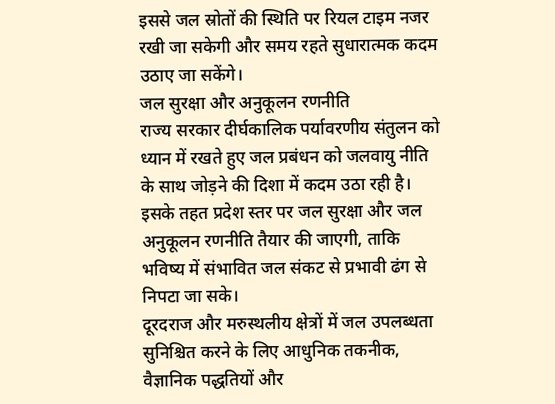इससे जल स्रोतों की स्थिति पर रियल टाइम नजर रखी जा सकेगी और समय रहते सुधारात्मक कदम उठाए जा सकेंगे।
जल सुरक्षा और अनुकूलन रणनीति
राज्य सरकार दीर्घकालिक पर्यावरणीय संतुलन को ध्यान में रखते हुए जल प्रबंधन को जलवायु नीति के साथ जोड़ने की दिशा में कदम उठा रही है। इसके तहत प्रदेश स्तर पर जल सुरक्षा और जल अनुकूलन रणनीति तैयार की जाएगी, ताकि भविष्य में संभावित जल संकट से प्रभावी ढंग से निपटा जा सके।
दूरदराज और मरुस्थलीय क्षेत्रों में जल उपलब्धता सुनिश्चित करने के लिए आधुनिक तकनीक, वैज्ञानिक पद्धतियों और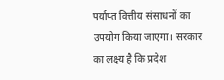पर्याप्त वित्तीय संसाधनों का उपयोग किया जाएगा। सरकार का लक्ष्य है कि प्रदेश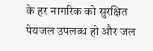के हर नागरिक को सुरक्षित पेयजल उपलब्ध हो और जल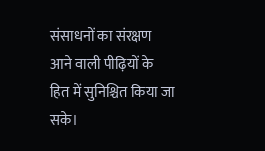संसाधनों का संरक्षण आने वाली पीढ़ियों के हित में सुनिश्चित किया जा सके।